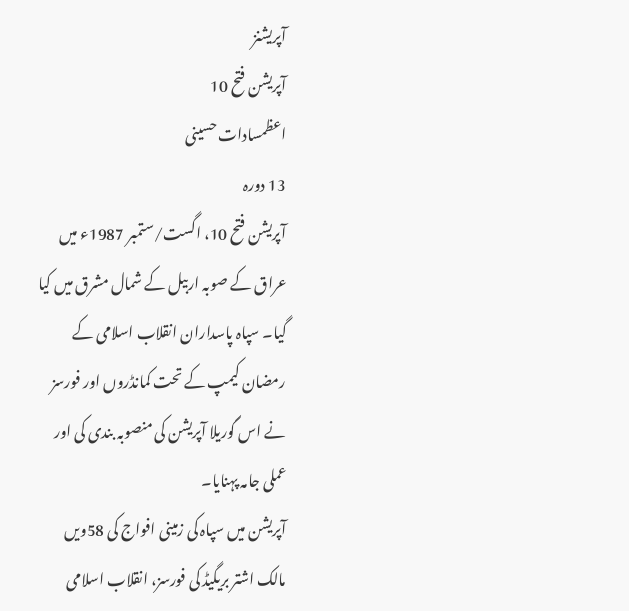آپریشنز
آپریشن فتح 10
اعظمسادات حسینی
13 دورہ
آپریشن فتح 10، اگست/ستمبر 1987ء میں عراق کے صوبہ اربیل کے شمال مشرق میں کیا گیا۔ سپاہ پاسداران انقلاب اسلامی کے رمضان کیمپ کے تحت کمانڈروں اور فورسز نے اس گوریلا آپریشن کی منصوبہ بندی کی اور عملی جامہ پہنایا۔
آپریشن میں سپاہ کی زمینی افواج کی 58ویں مالک اشتر بریگیڈ کی فورسز، انقلاب اسلامی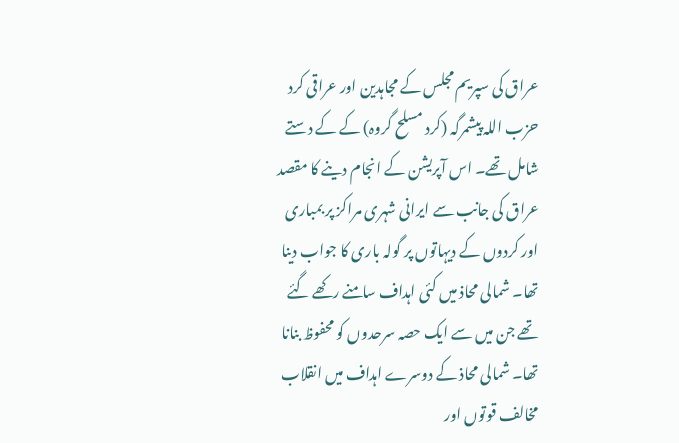عراق کی سپریم مجلس کے مجاہدین اور عراقی کرد حزب اللہ پیشمرگہ (کرد مسلح گروہ) کے کے دستے شامل تھے۔ اس آپریشن کے انجام دینے کا مقصد عراق کی جانب سے ایرانی شہری مراکز پر بمباری اور کردوں کے دیہاتوں پر گولہ باری کا جواب دینا تھا۔ شمالی محاذ میں کئی اہداف سامنے رکھے گئے تھے جن میں سے ایک حصہ سرحدوں کو محفوظ بنانا تھا۔ شمالی محاذ کے دوسرے اہداف میں انقلاب مخالف قوتوں اور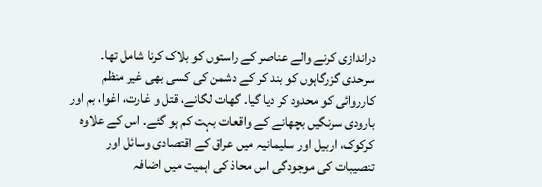دراندازی کرنے والے عناصر کے راستوں کو بلاک کرنا شامل تھا۔ سرحدی گزرگاہوں کو بند کر کے دشمن کی کسی بھی غیر منظم کارروائی کو محدود کر دیا گیا۔ گھات لگانے، قتل و غارت، اغوا، بم اور بارودی سرنگیں بچھانے کے واقعات بہت کم ہو گئے۔ اس کے علاوہ کرکوک، اربیل اور سلیمانیہ میں عراق کے اقتصادی وسائل اور تنصیبات کی موجودگی اس محاذ کی اہمیت میں اضافہ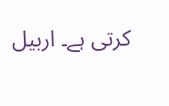کرتی ہے۔ اربیل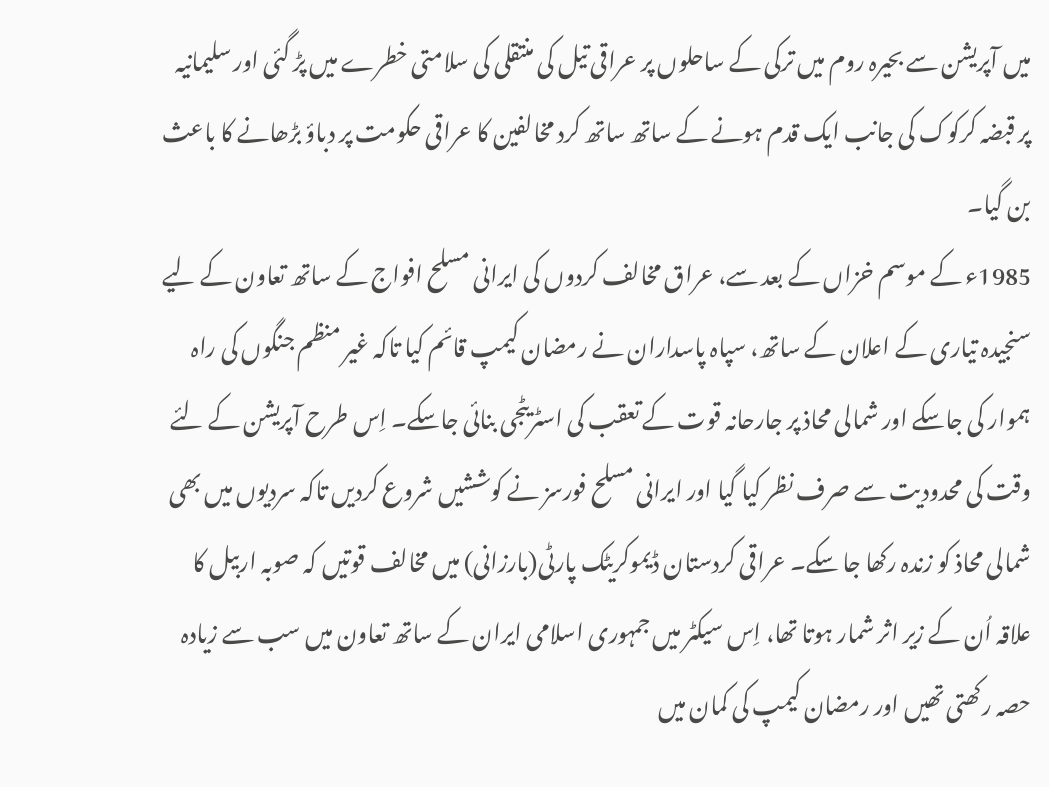میں آپریشن سے بحیرہ روم میں ترکی کے ساحلوں پر عراقی تیل کی منتقلی کی سلامتی خطرے میں پڑ گئی اور سلیمانیہ پر قبضہ کرکوک کی جانب ایک قدم ہونے کے ساتھ ساتھ کرد مخالفین کا عراقی حکومت پر دباؤ بڑھانے کا باعث بن گیا۔
1985ء کے موسم خزاں کے بعد سے، عراق مخالف کردوں کی ایرانی مسلح افواج کے ساتھ تعاون کے لیے سنجیدہ تیاری کے اعلان کے ساتھ، سپاہ پاسداران نے رمضان کیمپ قائم کیا تاکہ غیر منظم جنگوں کی راہ ہموار کی جاسکے اور شمالی محاذ پر جارحانہ قوت کے تعقب کی اسٹریٹجی بنائی جاسکے۔ اِس طرح آپریشن کے لئے وقت کی محدودیت سے صرف نظر کیا گیا اور ایرانی مسلح فورسز نے کوششیں شروع کردیں تاکہ سردیوں میں بھی شمالی محاذ کو زندہ رکھا جا سکے۔ عراقی کردستان ڈیموکریٹک پارٹی(بارزانی) میں مخالف قوتیں کہ صوبہ اربیل کا علاقہ اُن کے زیر اثر شمار ہوتا تھا، اِس سیکٹر میں جمہوری اسلامی ایران کے ساتھ تعاون میں سب سے زیادہ حصہ رکھتی تھیں اور رمضان کیمپ کی کمان میں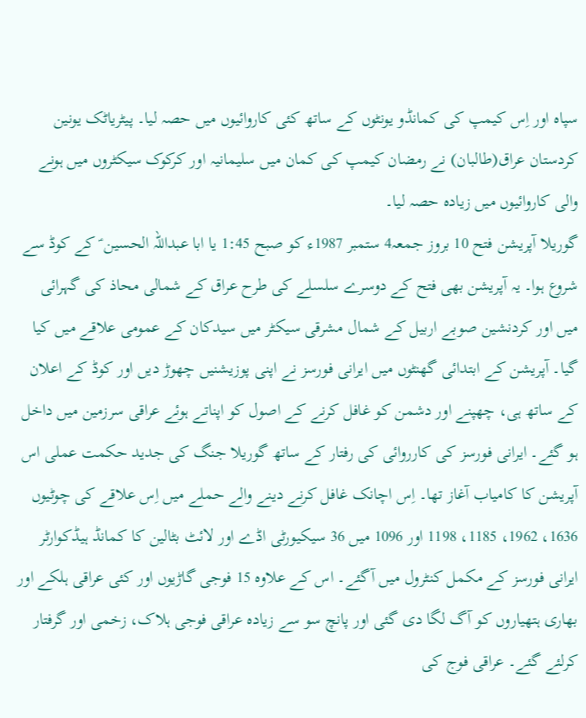سپاہ اور اِس کیمپ کی کمانڈو یونٹوں کے ساتھ کئی کاروائیوں میں حصہ لیا۔ پیٹریاٹک یونین کردستان عراق(طالبان) نے رمضان کیمپ کی کمان میں سلیمانیہ اور کرکوک سیکٹروں میں ہونے والی کاروائیوں میں زیادہ حصہ لیا۔
گوریلا آپریشن فتح 10 بروز جمعہ4 ستمبر 1987ء کو صبح 1:45 یا ابا عبداللہ الحسین ؑ کے کوڈ سے شروع ہوا۔ یہ آپریشن بھی فتح کے دوسرے سلسلے کی طرح عراق کے شمالی محاذ کی گہرائی میں اور کردنشین صوبے اربیل کے شمال مشرقی سیکٹر میں سیدکان کے عمومی علاقے میں کیا گیا۔ آپریشن کے ابتدائی گھنٹوں میں ایرانی فورسز نے اپنی پوزیشنیں چھوڑ دیں اور کوڈ کے اعلان کے ساتھ ہی، چھپنے اور دشمن کو غافل کرنے کے اصول کو اپناتے ہوئے عراقی سرزمین میں داخل ہو گئے۔ ایرانی فورسز کی کارروائی کی رفتار کے ساتھ گوریلا جنگ کی جدید حکمت عملی اس آپریشن کا کامیاب آغاز تھا۔ اِس اچانک غافل کرنے دینے والے حملے میں اِس علاقے کی چوٹیوں 1636، 1962، 1185، 1198 اور 1096 میں 36 سیکیورٹی اڈے اور لائٹ بٹالین کا کمانڈ ہیڈکوارٹر ایرانی فورسز کے مکمل کنٹرول میں آگئے۔ اس کے علاوہ 15 فوجی گاڑیوں اور کئی عراقی ہلکے اور بھاری ہتھیاروں کو آگ لگا دی گئی اور پانچ سو سے زیادہ عراقی فوجی ہلاک، زخمی اور گرفتار کرلئے گئے۔ عراقی فوج کی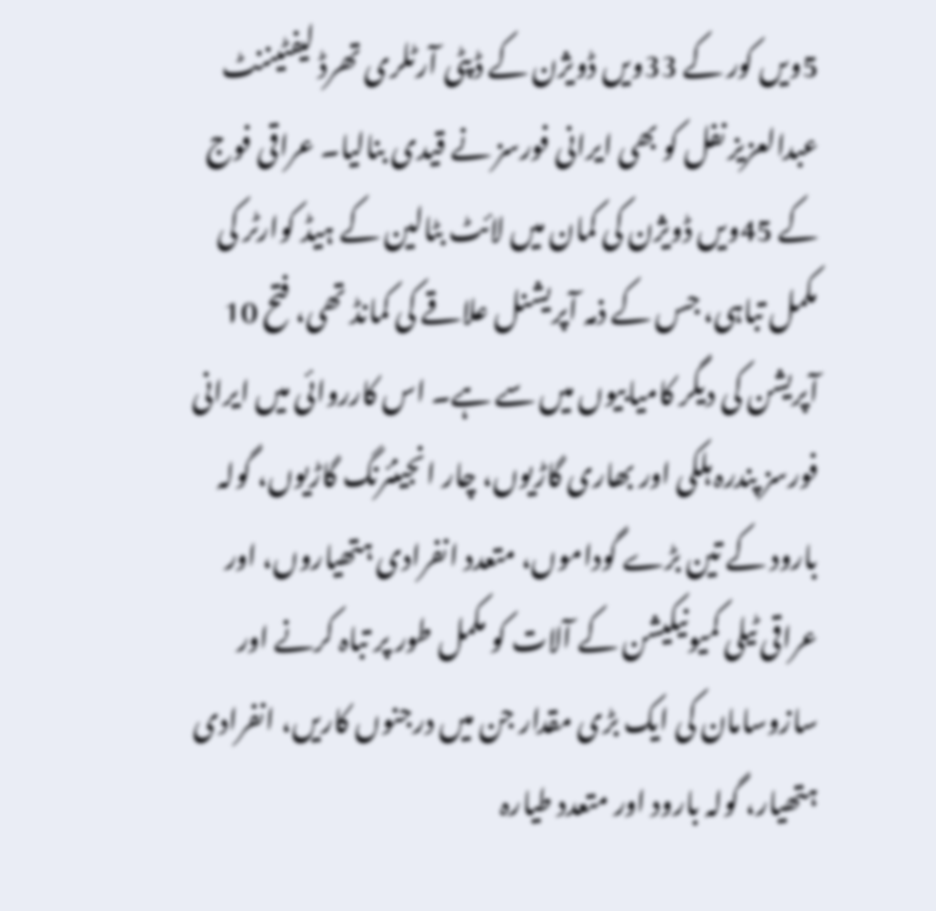5ویں کور کے 33ویں ڈویژن کے ڈپٹی آرٹلری تھرڈ لیفٹیننٹ عبدالعزیز نفل کو بھی ایرانی فورسز نے قیدی بنالیا۔ عراقی فوج کے 45ویں ڈویژن کی کمان میں لائٹ بٹالین کے ہیڈ کوارٹر کی مکمل تباہی، جس کے ذمہ آپریشنل علاقے کی کمانڈ تھی، فتح 10 آپریشن کی دیگر کامیابیوں میں سے ہے۔ اس کارروائی میں ایرانی فورسز پندرہ ہلکی اور بھاری گاڑیوں، چار انجینئرنگ گاڑیوں، گولہ بارود کے تین بڑے گوداموں، متعدد انفرادی ہتھیاروں، اور عراقی ٹیلی کمیونیکیشن کے آلات کو مکمل طور پر تباہ کرنے اور سازوسامان کی ایک بڑی مقدار جن میں درجنوں کاریں، انفرادی ہتھیار، گولہ بارود اور متعدد طیارہ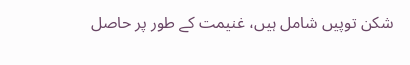شکن توپیں شامل ہیں، غنیمت کے طور پر حاصل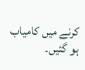کرنے میں کامیاب ہو گئیں۔